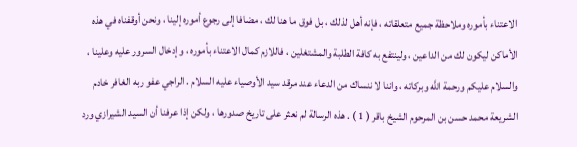الاعتناء بأموره وملاحظة جميع متعلقاته ، فإنه أهل لذلك ، بل فوق ما هنا لك ، مضافا إلى رجوع أموره إلينا ، ونحن أوقفناه في هذه الأماكن ليكون لك من الداعين ، ولينتفع به كافة الطلبة والمشتغلين ، فاللازم كمال الاعتناء بأموره ، وإدخال السرور عليه وعلينا ، والسلام عليكم ورحمة اللَّه وبركاته ، واننا لا ننساك من الدعاء عند مرقد سيد الأوصياء عليه السلام . الراجي عفو ربه الغافر خادم الشريعة محمد حسن بن المرحوم الشيخ باقر ( 1 ) . هذه الرسالة لم نعثر على تاريخ صدورها ، ولكن إذا عرفنا أن السيد الشيرازي ورد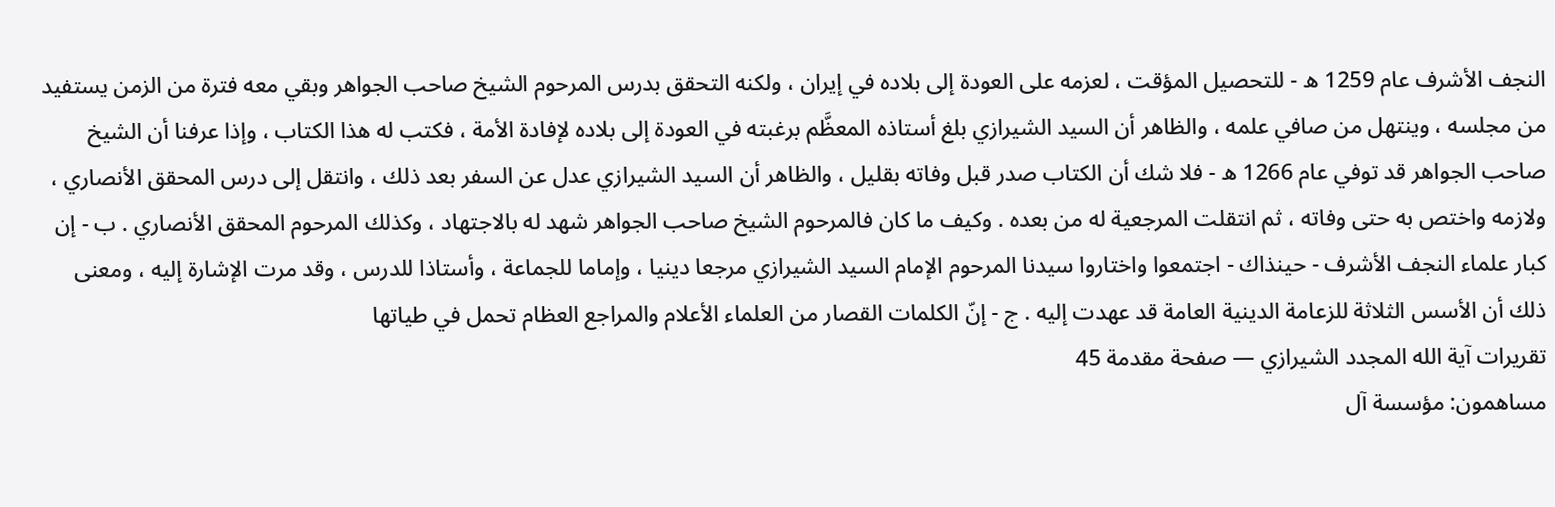النجف الأشرف عام 1259 ه - للتحصيل المؤقت ، لعزمه على العودة إلى بلاده في إيران ، ولكنه التحقق بدرس المرحوم الشيخ صاحب الجواهر وبقي معه فترة من الزمن يستفيد من مجلسه ، وينتهل من صافي علمه ، والظاهر أن السيد الشيرازي بلغ أستاذه المعظَّم برغبته في العودة إلى بلاده لإفادة الأمة ، فكتب له هذا الكتاب ، وإذا عرفنا أن الشيخ صاحب الجواهر قد توفي عام 1266 ه - فلا شك أن الكتاب صدر قبل وفاته بقليل ، والظاهر أن السيد الشيرازي عدل عن السفر بعد ذلك ، وانتقل إلى درس المحقق الأنصاري ، ولازمه واختص به حتى وفاته ، ثم انتقلت المرجعية له من بعده . وكيف ما كان فالمرحوم الشيخ صاحب الجواهر شهد له بالاجتهاد ، وكذلك المرحوم المحقق الأنصاري . ب - إن كبار علماء النجف الأشرف - حينذاك - اجتمعوا واختاروا سيدنا المرحوم الإمام السيد الشيرازي مرجعا دينيا ، وإماما للجماعة ، وأستاذا للدرس ، وقد مرت الإشارة إليه ، ومعنى ذلك أن الأسس الثلاثة للزعامة الدينية العامة قد عهدت إليه . ج - إنّ الكلمات القصار من العلماء الأعلام والمراجع العظام تحمل في طياتها
تقريرات آية الله المجدد الشيرازي — صفحة مقدمة 45
مساهمون: مؤسسة آل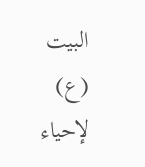البيت (ع) لإحياء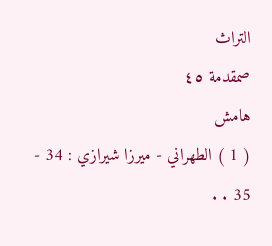التراث
صمقدمة ٤٥
هامش
( 1 ) الطهراني - ميرزا شيرازي : 34 - 35 . .